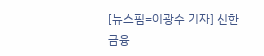[뉴스핌=이광수 기자] 신한금융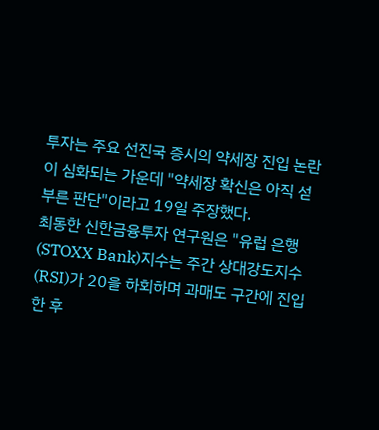투자는 주요 선진국 증시의 약세장 진입 논란이 심화되는 가운데 "약세장 확신은 아직 섣부른 판단"이라고 19일 주장했다.
최동한 신한금융투자 연구원은 "유럽 은행(STOXX Bank)지수는 주간 상대강도지수(RSI)가 20을 하회하며 과매도 구간에 진입한 후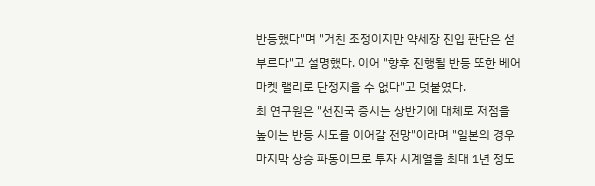반등했다"며 "거친 조정이지만 약세장 진입 판단은 섣부르다"고 설명했다. 이어 "향후 진행될 반등 또한 베어마켓 랠리로 단정지을 수 없다"고 덧붙였다.
최 연구원은 "선진국 증시는 상반기에 대체로 저점을 높이는 반등 시도를 이어갈 전망"이라며 "일본의 경우 마지막 상승 파동이므로 투자 시계열을 최대 1년 정도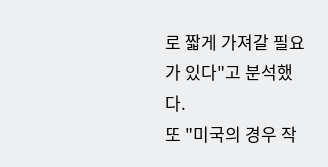로 짧게 가져갈 필요가 있다"고 분석했다.
또 "미국의 경우 작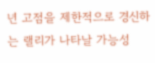년 고점을 제한적으로 경신하는 랠리가 나타날 가능성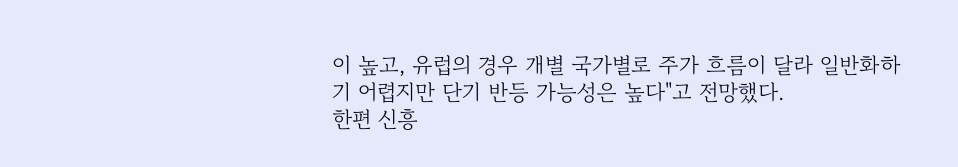이 높고, 유럽의 경우 개별 국가별로 주가 흐름이 달라 일반화하기 어렵지만 단기 반등 가능성은 높다"고 전망했다.
한편 신흥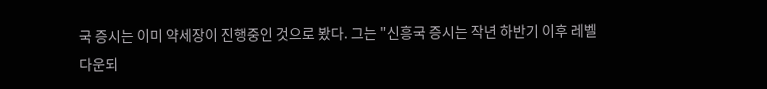국 증시는 이미 약세장이 진행중인 것으로 봤다. 그는 "신흥국 증시는 작년 하반기 이후 레벨다운되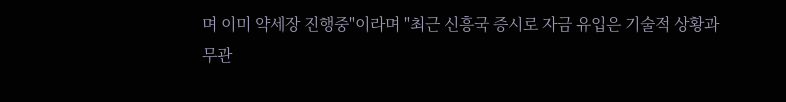며 이미 약세장 진행중"이라며 "최근 신흥국 증시로 자금 유입은 기술적 상황과 무관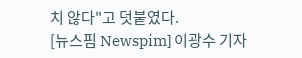치 않다"고 덧붙였다.
[뉴스핌 Newspim] 이광수 기자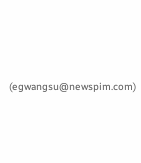(egwangsu@newspim.com)